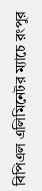বিপিএল এলিমিনেটর ম্যাচে রংপুর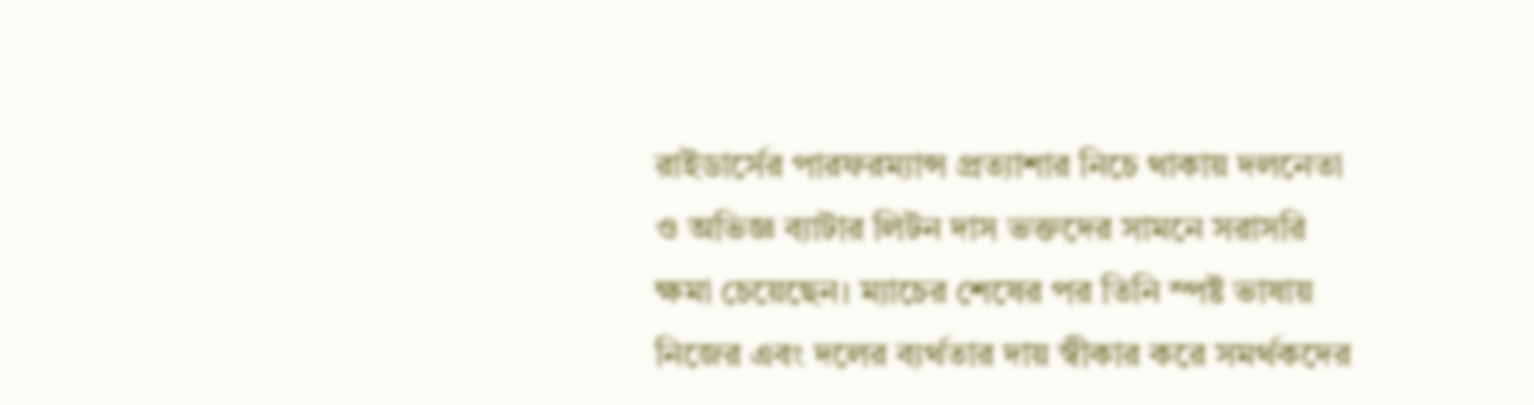রাইডার্সের পারফরম্যান্স প্রত্যাশার নিচে থাকায় দলনেতা ও অভিজ্ঞ ব্যাটার লিটন দাস ভক্তদের সামনে সরাসরি ক্ষমা চেয়েছেন। ম্যাচের শেষের পর তিনি স্পষ্ট ভাষায় নিজের এবং দলের ব্যর্থতার দায় স্বীকার করে সমর্থকদের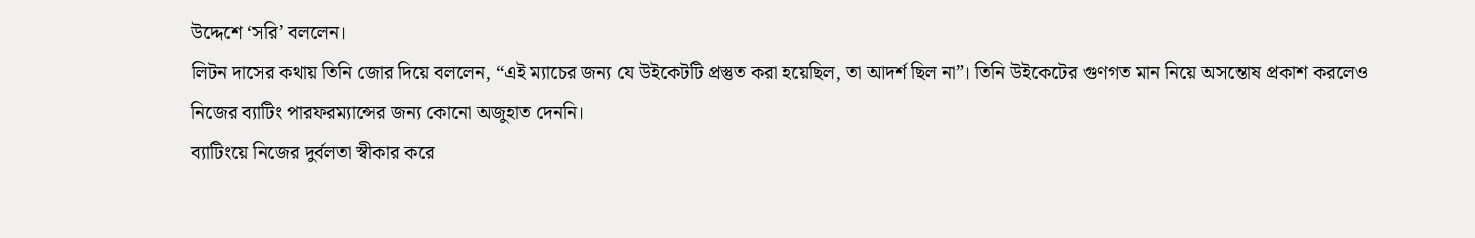উদ্দেশে ‘সরি’ বললেন।
লিটন দাসের কথায় তিনি জোর দিয়ে বললেন, “এই ম্যাচের জন্য যে উইকেটটি প্রস্তুত করা হয়েছিল, তা আদর্শ ছিল না”। তিনি উইকেটের গুণগত মান নিয়ে অসন্তোষ প্রকাশ করলেও নিজের ব্যাটিং পারফরম্যান্সের জন্য কোনো অজুহাত দেননি।
ব্যাটিংয়ে নিজের দুর্বলতা স্বীকার করে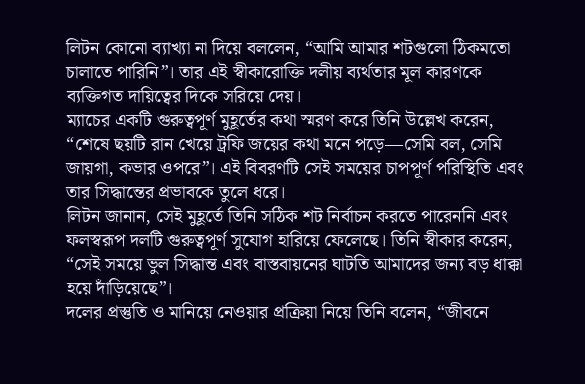লিটন কোনো ব্যাখ্যা না দিয়ে বললেন, “আমি আমার শটগুলো ঠিকমতো চালাতে পারিনি”। তার এই স্বীকারোক্তি দলীয় ব্যর্থতার মূল কারণকে ব্যক্তিগত দায়িত্বের দিকে সরিয়ে দেয়।
ম্যাচের একটি গুরুত্বপূর্ণ মুহূর্তের কথা স্মরণ করে তিনি উল্লেখ করেন, “শেষে ছয়টি রান খেয়ে ট্রফি জয়ের কথা মনে পড়ে—সেমি বল, সেমি জায়গা, কভার ওপরে”। এই বিবরণটি সেই সময়ের চাপপূর্ণ পরিস্থিতি এবং তার সিদ্ধান্তের প্রভাবকে তুলে ধরে।
লিটন জানান, সেই মুহূর্তে তিনি সঠিক শট নির্বাচন করতে পারেননি এবং ফলস্বরূপ দলটি গুরুত্বপূর্ণ সুযোগ হারিয়ে ফেলেছে। তিনি স্বীকার করেন, “সেই সময়ে ভুল সিদ্ধান্ত এবং বাস্তবায়নের ঘাটতি আমাদের জন্য বড় ধাক্কা হয়ে দাঁড়িয়েছে”।
দলের প্রস্তুতি ও মানিয়ে নেওয়ার প্রক্রিয়া নিয়ে তিনি বলেন, “জীবনে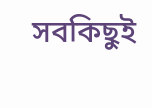সবকিছুই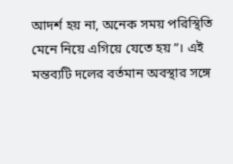আদর্শ হয় না, অনেক সময় পরিস্থিতি মেনে নিয়ে এগিয়ে যেতে হয়”। এই মন্তব্যটি দলের বর্তমান অবস্থার সঙ্গে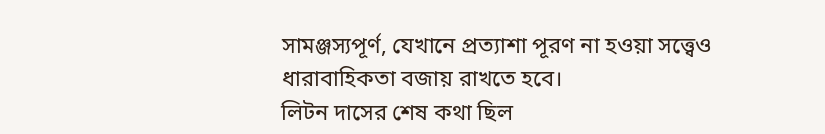সামঞ্জস্যপূর্ণ, যেখানে প্রত্যাশা পূরণ না হওয়া সত্ত্বেও ধারাবাহিকতা বজায় রাখতে হবে।
লিটন দাসের শেষ কথা ছিল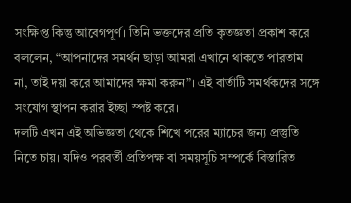সংক্ষিপ্ত কিন্তু আবেগপূর্ণ। তিনি ভক্তদের প্রতি কৃতজ্ঞতা প্রকাশ করে বললেন, “আপনাদের সমর্থন ছাড়া আমরা এখানে থাকতে পারতাম না, তাই দয়া করে আমাদের ক্ষমা করুন”। এই বার্তাটি সমর্থকদের সঙ্গে সংযোগ স্থাপন করার ইচ্ছা স্পষ্ট করে।
দলটি এখন এই অভিজ্ঞতা থেকে শিখে পরের ম্যাচের জন্য প্রস্তুতি নিতে চায়। যদিও পরবর্তী প্রতিপক্ষ বা সময়সূচি সম্পর্কে বিস্তারিত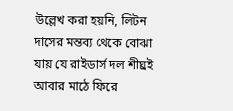উল্লেখ করা হয়নি, লিটন দাসের মন্তব্য থেকে বোঝা যায় যে রাইডার্স দল শীঘ্রই আবার মাঠে ফিরে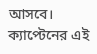আসবে।
ক্যাপ্টেনের এই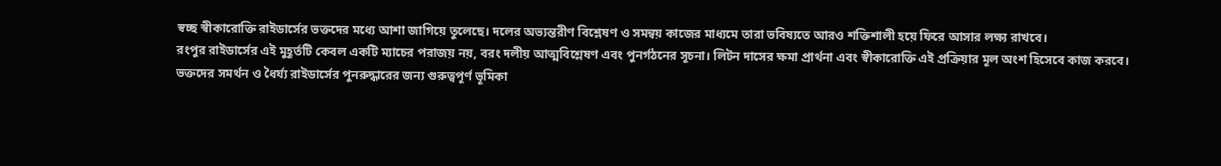স্বচ্ছ স্বীকারোক্তি রাইডার্সের ভক্তদের মধ্যে আশা জাগিয়ে তুলেছে। দলের অভ্যন্তরীণ বিশ্লেষণ ও সমন্বয় কাজের মাধ্যমে তারা ভবিষ্যতে আরও শক্তিশালী হয়ে ফিরে আসার লক্ষ্য রাখবে।
রংপুর রাইডার্সের এই মুহূর্তটি কেবল একটি ম্যাচের পরাজয় নয়, বরং দলীয় আত্মবিশ্লেষণ এবং পুনর্গঠনের সূচনা। লিটন দাসের ক্ষমা প্রার্থনা এবং স্বীকারোক্তি এই প্রক্রিয়ার মূল অংশ হিসেবে কাজ করবে।
ভক্তদের সমর্থন ও ধৈর্য্য রাইডার্সের পুনরুদ্ধারের জন্য গুরুত্বপূর্ণ ভূমিকা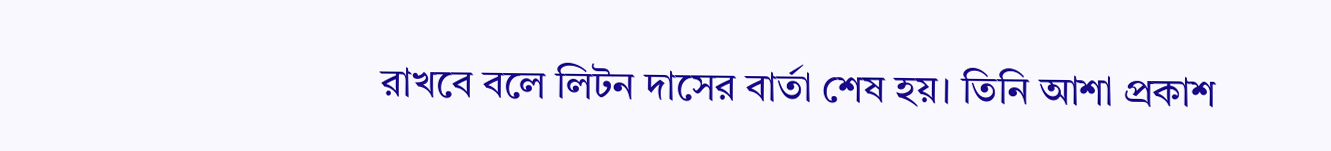রাখবে বলে লিটন দাসের বার্তা শেষ হয়। তিনি আশা প্রকাশ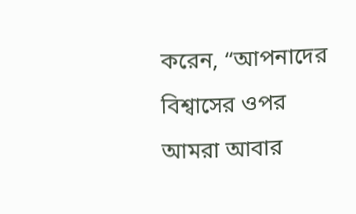করেন, “আপনাদের বিশ্বাসের ওপর আমরা আবার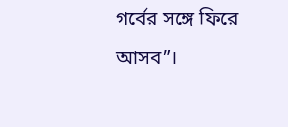গর্বের সঙ্গে ফিরে আসব”।